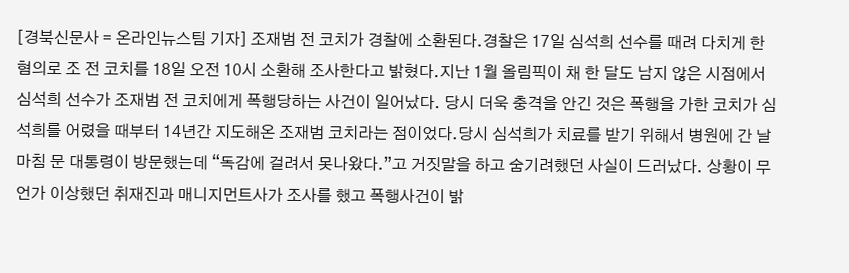[경북신문사 = 온라인뉴스팀 기자] 조재범 전 코치가 경찰에 소환된다.경찰은 17일 심석희 선수를 때려 다치게 한 혐의로 조 전 코치를 18일 오전 10시 소환해 조사한다고 밝혔다.지난 1월 올림픽이 채 한 달도 남지 않은 시점에서 심석희 선수가 조재범 전 코치에게 폭행당하는 사건이 일어났다. 당시 더욱 충격을 안긴 것은 폭행을 가한 코치가 심석희를 어렸을 때부터 14년간 지도해온 조재범 코치라는 점이었다.당시 심석희가 치료를 받기 위해서 병원에 간 날 마침 문 대통령이 방문했는데 “독감에 걸려서 못나왔다.”고 거짓말을 하고 숨기려했던 사실이 드러났다. 상황이 무언가 이상했던 취재진과 매니지먼트사가 조사를 했고 폭행사건이 밝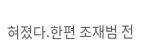혀졌다.한편 조재범 전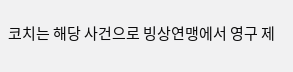코치는 해당 사건으로 빙상연맹에서 영구 제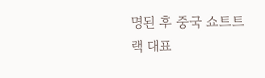명된 후 중국 쇼트트랙 대표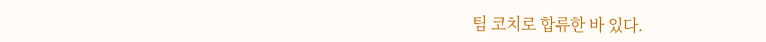팀 코치로 합류한 바 있다.